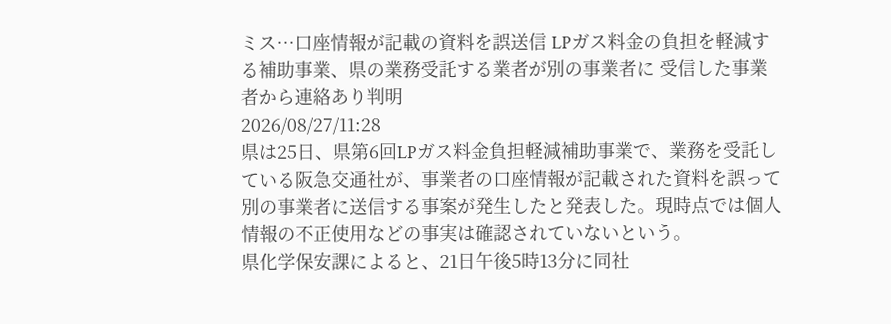ミス…口座情報が記載の資料を誤送信 LPガス料金の負担を軽減する補助事業、県の業務受託する業者が別の事業者に 受信した事業者から連絡あり判明
2026/08/27/11:28
県は25日、県第6回LPガス料金負担軽減補助事業で、業務を受託している阪急交通社が、事業者の口座情報が記載された資料を誤って別の事業者に送信する事案が発生したと発表した。現時点では個人情報の不正使用などの事実は確認されていないという。
県化学保安課によると、21日午後5時13分に同社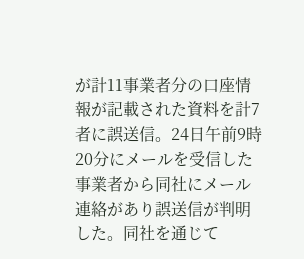が計11事業者分の口座情報が記載された資料を計7者に誤送信。24日午前9時20分にメールを受信した事業者から同社にメール連絡があり誤送信が判明した。同社を通じて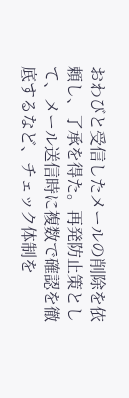おわびと受信したメールの削除を依頼し、了承を得た。再発防止策として、メール送信時に複数で確認を徹底するなど、チェック体制を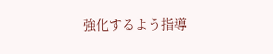強化するよう指導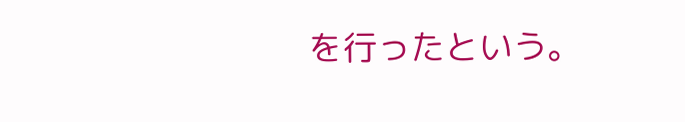を行ったという。